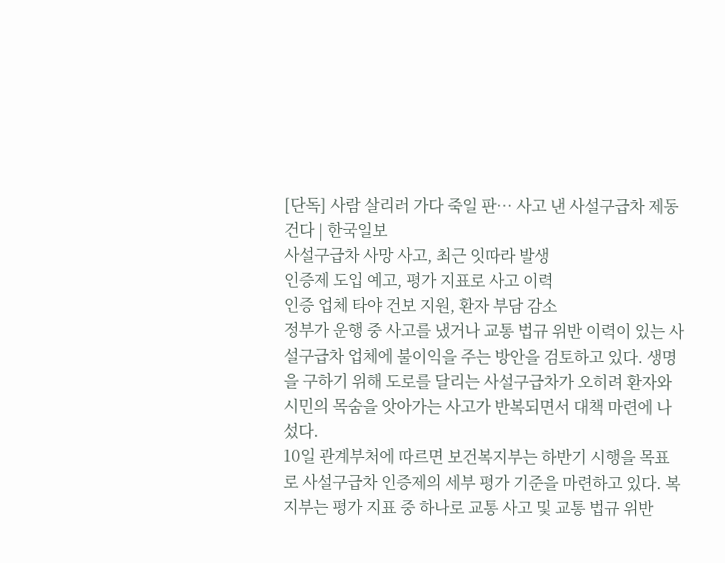[단독] 사람 살리러 가다 죽일 판… 사고 낸 사설구급차 제동 건다 | 한국일보
사설구급차 사망 사고, 최근 잇따라 발생
인증제 도입 예고, 평가 지표로 사고 이력
인증 업체 타야 건보 지원, 환자 부담 감소
정부가 운행 중 사고를 냈거나 교통 법규 위반 이력이 있는 사설구급차 업체에 불이익을 주는 방안을 검토하고 있다. 생명을 구하기 위해 도로를 달리는 사설구급차가 오히려 환자와 시민의 목숨을 앗아가는 사고가 반복되면서 대책 마련에 나섰다.
10일 관계부처에 따르면 보건복지부는 하반기 시행을 목표로 사설구급차 인증제의 세부 평가 기준을 마련하고 있다. 복지부는 평가 지표 중 하나로 교통 사고 및 교통 법규 위반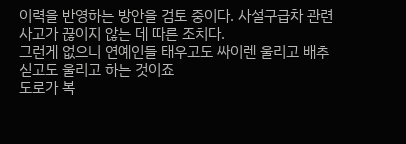이력을 반영하는 방안을 검토 중이다. 사설구급차 관련 사고가 끊이지 않는 데 따른 조치다.
그런게 없으니 연예인들 태우고도 싸이렌 울리고 배추 싣고도 울리고 하는 것이죠
도로가 복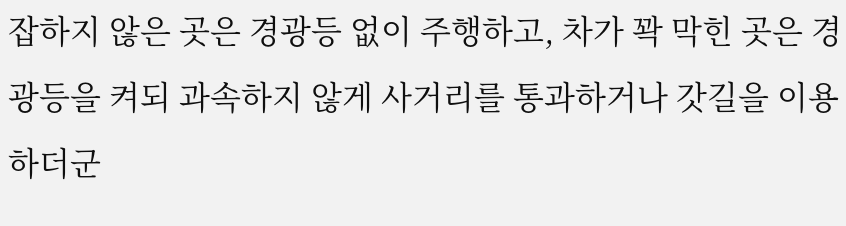잡하지 않은 곳은 경광등 없이 주행하고, 차가 꽉 막힌 곳은 경광등을 켜되 과속하지 않게 사거리를 통과하거나 갓길을 이용하더군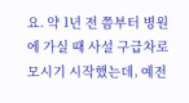요. 약 1년 전 쯤부터 병원에 가실 때 사설 구급차로 모시기 시작했는데, 예전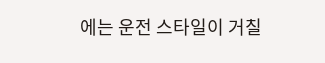에는 운전 스타일이 거칠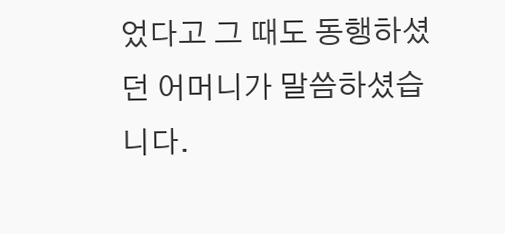었다고 그 때도 동행하셨던 어머니가 말씀하셨습니다.